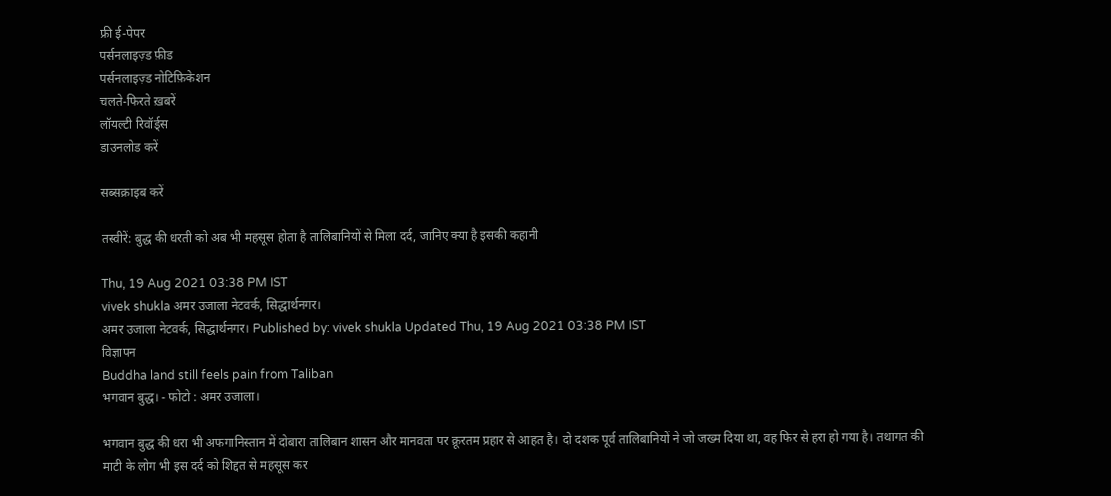फ्री ई-पेपर
पर्सनलाइज़्ड फ़ीड
पर्सनलाइज़्ड नोटिफ़िकेशन
चलते-फिरते ख़बरें
लॉयल्टी रिवॉर्ड्स
डाउनलोड करें

सब्सक्राइब करें

तस्वीरें: बुद्ध की धरती को अब भी महसूस होता है तालिबानियों से मिला दर्द, जानिए क्या है इसकी कहानी

Thu, 19 Aug 2021 03:38 PM IST
vivek shukla अमर उजाला नेटवर्क, सिद्धार्थनगर।
अमर उजाला नेटवर्क, सिद्धार्थनगर। Published by: vivek shukla Updated Thu, 19 Aug 2021 03:38 PM IST
विज्ञापन
Buddha land still feels pain from Taliban
भगवान बुद्ध। - फोटो : अमर उजाला।

भगवान बुद्ध की धरा भी अफगानिस्तान में दोबारा तालिबान शासन और मानवता पर क्रूरतम प्रहार से आहत है। दो दशक पूर्व तालिबानियों ने जो जख्म दिया था, वह फिर से हरा हो गया है। तथागत की माटी के लोग भी इस दर्द को शिद्दत से महसूस कर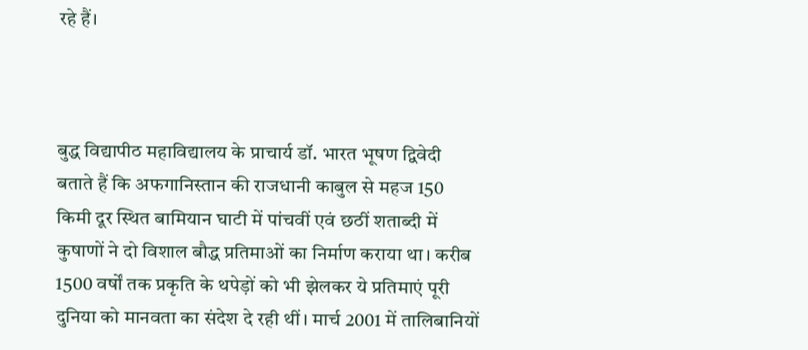रहे हैं।



बुद्ध विद्यापीठ महाविद्यालय के प्राचार्य डॉ. भारत भूषण द्विवेदी बताते हैं कि अफगानिस्तान की राजधानी काबुल से महज 150 किमी दूर स्थित बामियान घाटी में पांचवीं एवं छठीं शताब्दी में कुषाणों ने दो विशाल बौद्ध प्रतिमाओं का निर्माण कराया था। करीब 1500 वर्षों तक प्रकृति के थपेड़ों को भी झेलकर ये प्रतिमाएं पूरी दुनिया को मानवता का संदेश दे रही थीं। मार्च 2001 में तालिबानियों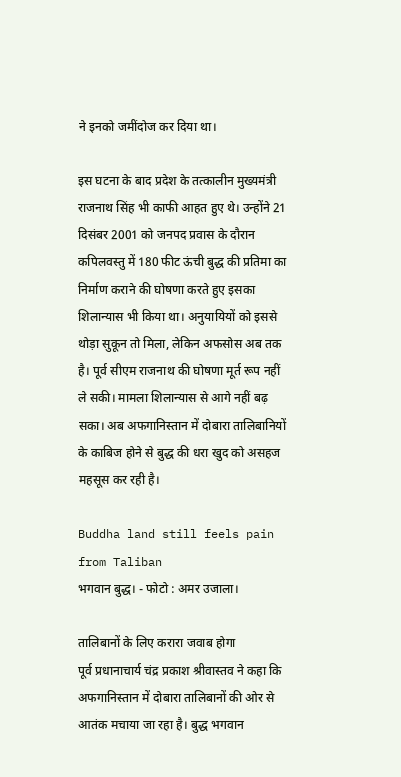ने इनको जमींदोज कर दिया था।

इस घटना के बाद प्रदेश के तत्कालीन मुख्यमंत्री राजनाथ सिंह भी काफी आहत हुए थे। उन्होंने 21 दिसंबर 2001 को जनपद प्रवास के दौरान कपिलवस्तु में 180 फीट ऊंची बुद्ध की प्रतिमा का निर्माण कराने की घोषणा करते हुए इसका शिलान्यास भी किया था। अनुयायियों को इससे थोड़ा सुकून तो मिला, लेकिन अफसोस अब तक है। पूर्व सीएम राजनाथ की घोषणा मूर्त रूप नहीं ले सकी। मामला शिलान्यास से आगे नहीं बढ़ सका। अब अफगानिस्तान में दोबारा तालिबानियों के काबिज होने से बुद्ध की धरा खुद को असहज महसूस कर रही है।

Buddha land still feels pain from Taliban
भगवान बुद्ध। - फोटो : अमर उजाला।

तालिबानों के लिए करारा जवाब होगा
पूर्व प्रधानाचार्य चंद्र प्रकाश श्रीवास्तव ने कहा कि अफगानिस्तान में दोबारा तालिबानों की ओर से आतंक मचाया जा रहा है। बुद्ध भगवान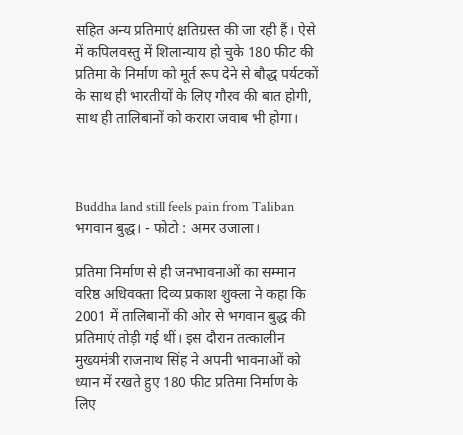सहित अन्य प्रतिमाएं क्षतिग्रस्त की जा रही हैं। ऐसे में कपिलवस्तु में शिलान्याय हो चुके 180 फीट की प्रतिमा के निर्माण को मूर्त रूप देने से बौद्ध पर्यटकों के साथ ही भारतीयों के लिए गौरव की बात होगी, साथ ही तालिबानों को करारा जवाब भी होगा।



Buddha land still feels pain from Taliban
भगवान बुद्ध। - फोटो : अमर उजाला।

प्रतिमा निर्माण से ही जनभावनाओं का सम्मान
वरिष्ठ अधिवक्ता दिव्य प्रकाश शुक्ला ने कहा कि 2001 में तालिबानों की ओर से भगवान बुद्ध की प्रतिमाएं तोड़ी गई थीं। इस दौरान तत्कालीन मुख्यमंत्री राजनाथ सिंह ने अपनी भावनाओं को ध्यान में रखते हुए 180 फीट प्रतिमा निर्माण के लिए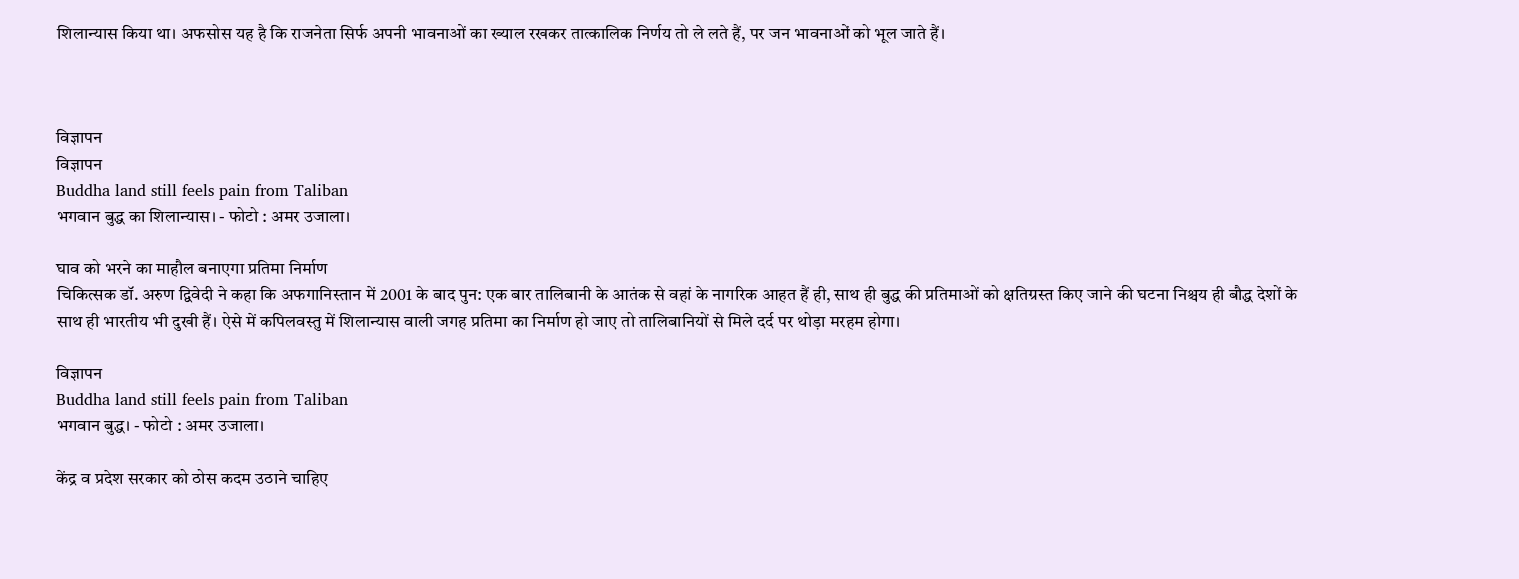शिलान्यास किया था। अफसोस यह है कि राजनेता सिर्फ अपनी भावनाओं का ख्याल रखकर तात्कालिक निर्णय तो ले लते हैं, पर जन भावनाओं को भूल जाते हैं।



विज्ञापन
विज्ञापन
Buddha land still feels pain from Taliban
भगवान बुद्ध का शिलान्यास। - फोटो : अमर उजाला।

घाव को भरने का माहौल बनाएगा प्रतिमा निर्माण
चिकित्सक डॉ. अरुण द्विवेदी ने कहा कि अफगानिस्तान में 2001 के बाद पुन: एक बार तालिबानी के आतंक से वहां के नागरिक आहत हैं ही, साथ ही बुद्ध की प्रतिमाओं को क्षतिग्रस्त किए जाने की घटना निश्चय ही बौद्ध देशों के साथ ही भारतीय भी दुखी हैं। ऐसे में कपिलवस्तु में शिलान्यास वाली जगह प्रतिमा का निर्माण हो जाए तो तालिबानियों से मिले दर्द पर थोड़ा मरहम होगा।

विज्ञापन
Buddha land still feels pain from Taliban
भगवान बुद्ध। - फोटो : अमर उजाला।

केंद्र व प्रदेश सरकार को ठोस कदम उठाने चाहिए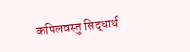कपिलवस्तु सिद्धार्थ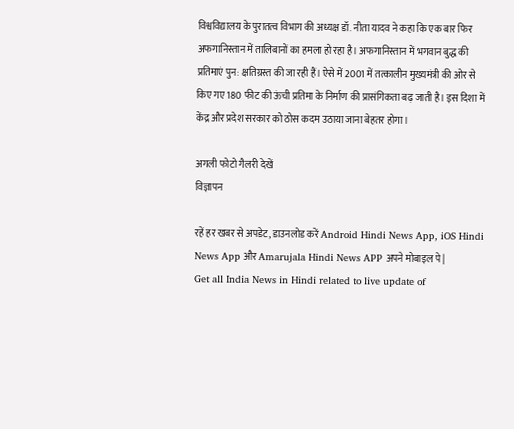विश्वविद्यालय के पुरातत्व विभाग की अध्यक्ष डॉ. नीता यादव ने कहा कि एक बार फिर अफगानिस्तान में तालिबानों का हमला हो रहा है। अफगानिस्तान में भगवान बुद्ध की प्रतिमाएं पुन: क्षतिग्रस्त की जा रही हैं। ऐसे में 2001 में तत्कालीन मुख्यमंत्री की ओर से किए गए 180 फीट की ऊंची प्रतिमा के निर्माण की प्रासंगिकता बढ़ जाती है। इस दिशा में केंद्र और प्रदेश सरकार को ठोस कदम उठाया जाना बेहतर होगा।

अगली फोटो गैलरी देखें
विज्ञापन

रहें हर खबर से अपडेट, डाउनलोड करें Android Hindi News App, iOS Hindi News App और Amarujala Hindi News APP अपने मोबाइल पे|
Get all India News in Hindi related to live update of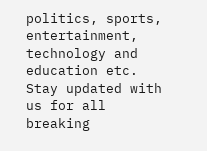politics, sports, entertainment, technology and education etc. Stay updated with us for all breaking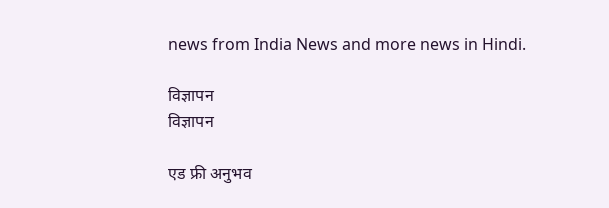news from India News and more news in Hindi.

विज्ञापन
विज्ञापन

एड फ्री अनुभव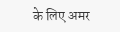के लिए अमर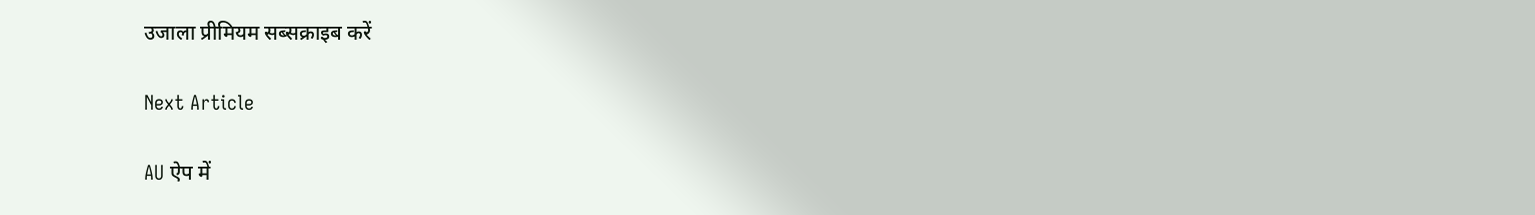उजाला प्रीमियम सब्सक्राइब करें

Next Article

AU ऐप में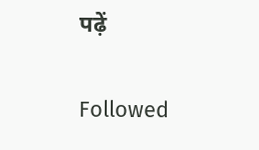पढ़ें

Followed